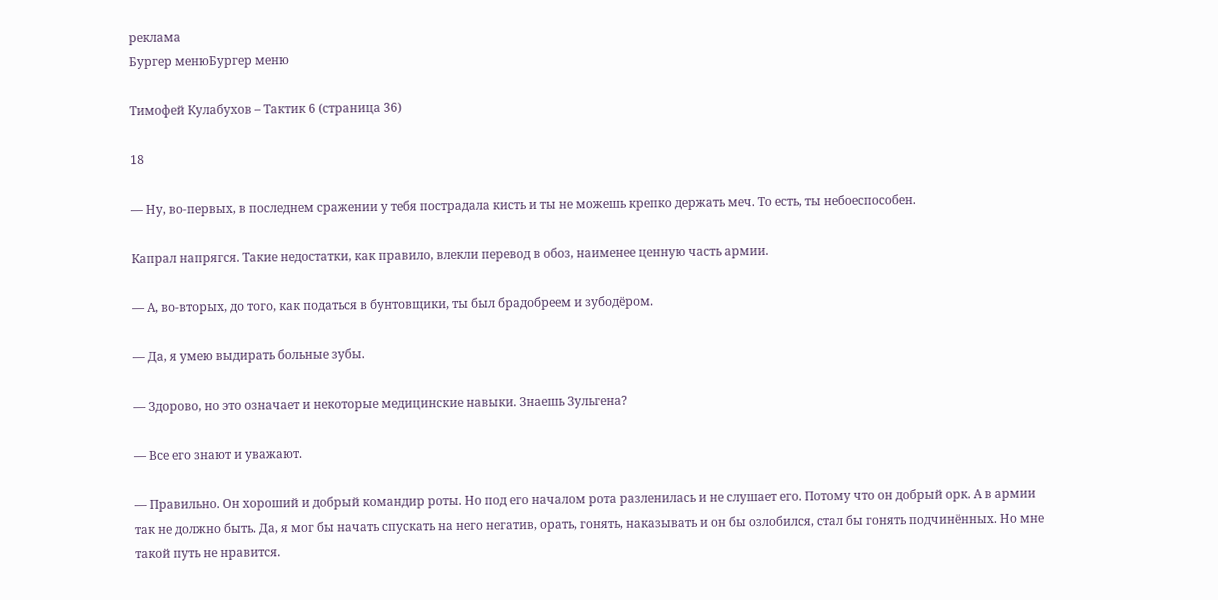реклама
Бургер менюБургер меню

Тимофей Кулабухов – Тактик 6 (страница 36)

18

— Ну, во-первых, в последнем сражении у тебя пострадала кисть и ты не можешь крепко держать меч. То есть, ты небоеспособен.

Капрал напрягся. Такие недостатки, как правило, влекли перевод в обоз, наименее ценную часть армии.

— А, во-вторых, до того, как податься в бунтовщики, ты был брадобреем и зубодёром.

— Да, я умею выдирать больные зубы.

— Здорово, но это означает и некоторые медицинские навыки. Знаешь Зульгена?

— Все его знают и уважают.

— Правильно. Он хороший и добрый командир роты. Но под его началом рота разленилась и не слушает его. Потому что он добрый орк. А в армии так не должно быть. Да, я мог бы начать спускать на него негатив, орать, гонять, наказывать и он бы озлобился, стал бы гонять подчинённых. Но мне такой путь не нравится.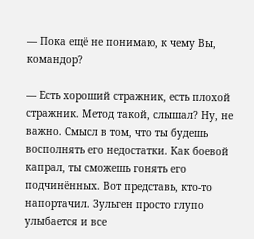— Пока ещё не понимаю, к чему Вы, командор?

— Есть хороший стражник, есть плохой стражник. Метод такой, слышал? Ну, не важно. Смысл в том, что ты будешь восполнять его недостатки. Как боевой капрал, ты сможешь гонять его подчинённых. Вот представь, кто-то напортачил. Зульген просто глупо улыбается и все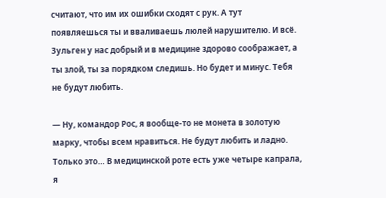считают, что им их ошибки сходят с рук. А тут появляешься ты и вваливаешь люлей нарушителю. И всё. Зульген у нас добрый и в медицине здорово соображает, а ты злой, ты за порядком следишь. Но будет и минус. Тебя не будут любить.

— Ну, командор Рос, я вообще-то не монета в золотую марку, чтобы всем нравиться. Не будут любить и ладно. Только это… В медицинской роте есть уже четыре капрала, я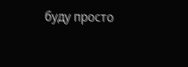буду просто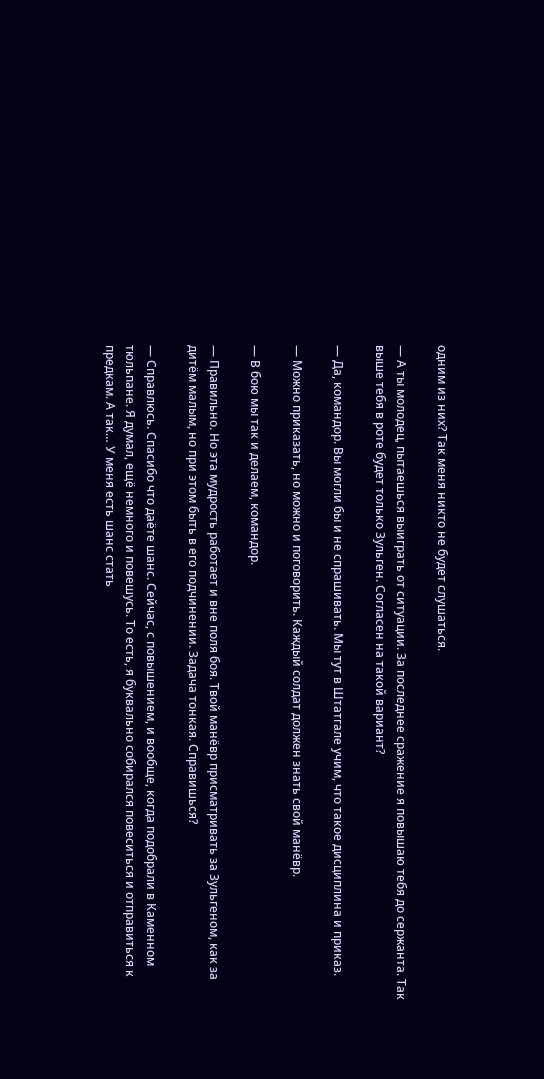одним из них? Так меня никто не будет слушаться.

— А ты молодец, пытаешься выиграть от ситуации. За последнее сражение я повышаю тебя до сержанта. Так выше тебя в роте будет только Зульген. Согласен на такой вариант?

— Да, командор. Вы могли бы и не спрашивать. Мы тут в Штатгале учим, что такое дисциплина и приказ.

— Можно приказать, но можно и поговорить. Каждый солдат должен знать свой манёвр.

— В бою мы так и делаем, командор.

— Правильно. Но эта мудрость работает и вне поля боя. Твой манёвр присматривать за Зульгеном, как за дитём малым, но при этом быть в его подчинении. Задача тонкая. Справишься?

— Справлюсь. Спасибо что даёте шанс. Сейчас, с повышением, и вообще, когда подобрали в Каменном тюльпане. Я думал, ещё немного и повешусь. То есть, я буквально собирался повеситься и отправиться к предкам. А так… У меня есть шанс стать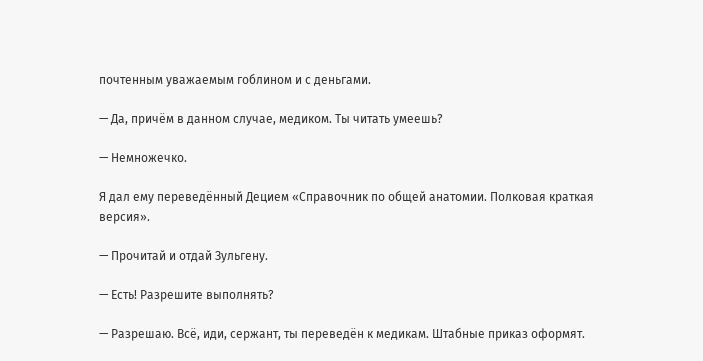почтенным уважаемым гоблином и с деньгами.

— Да, причём в данном случае, медиком. Ты читать умеешь?

— Немножечко.

Я дал ему переведённый Децием «Справочник по общей анатомии. Полковая краткая версия».

— Прочитай и отдай Зульгену.

— Есть! Разрешите выполнять?

— Разрешаю. Всё, иди, сержант, ты переведён к медикам. Штабные приказ оформят.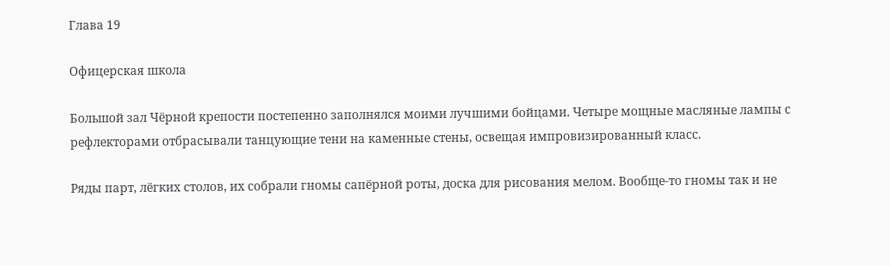Глава 19

Офицерская школа

Большой зал Чёрной крепости постепенно заполнялся моими лучшими бойцами. Четыре мощные масляные лампы с рефлекторами отбрасывали танцующие тени на каменные стены, освещая импровизированный класс.

Ряды парт, лёгких столов, их собрали гномы сапёрной роты, доска для рисования мелом. Вообще-то гномы так и не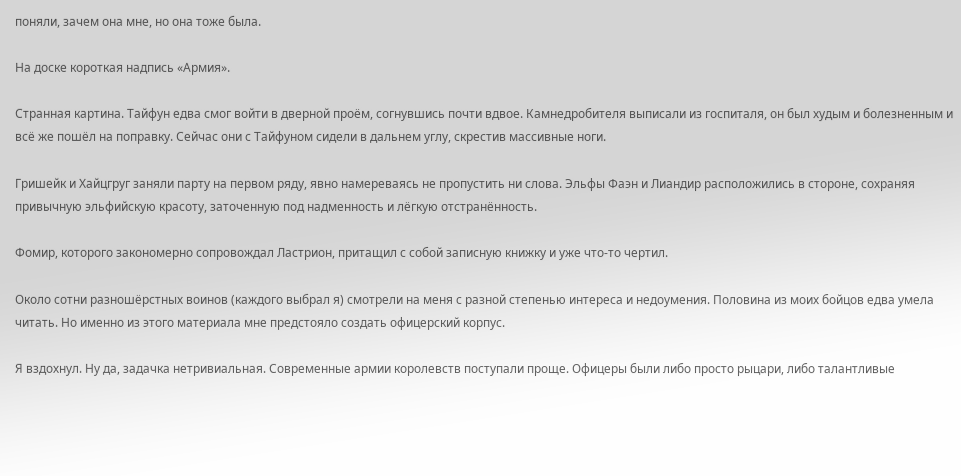поняли, зачем она мне, но она тоже была.

На доске короткая надпись «Армия».

Странная картина. Тайфун едва смог войти в дверной проём, согнувшись почти вдвое. Камнедробителя выписали из госпиталя, он был худым и болезненным и всё же пошёл на поправку. Сейчас они с Тайфуном сидели в дальнем углу, скрестив массивные ноги.

Гришейк и Хайцгруг заняли парту на первом ряду, явно намереваясь не пропустить ни слова. Эльфы Фаэн и Лиандир расположились в стороне, сохраняя привычную эльфийскую красоту, заточенную под надменность и лёгкую отстранённость.

Фомир, которого закономерно сопровождал Ластрион, притащил с собой записную книжку и уже что-то чертил.

Около сотни разношёрстных воинов (каждого выбрал я) смотрели на меня с разной степенью интереса и недоумения. Половина из моих бойцов едва умела читать. Но именно из этого материала мне предстояло создать офицерский корпус.

Я вздохнул. Ну да, задачка нетривиальная. Современные армии королевств поступали проще. Офицеры были либо просто рыцари, либо талантливые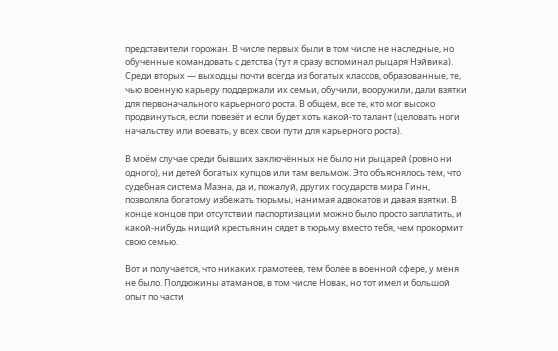представители горожан. В числе первых были в том числе не наследные, но обученные командовать с детства (тут я сразу вспоминал рыцаря Нэйвика). Среди вторых — выходцы почти всегда из богатых классов, образованные, те, чью военную карьеру поддержали их семьи, обучили, вооружили, дали взятки для первоначального карьерного роста. В общем, все те, кто мог высоко продвинуться, если повезёт и если будет хоть какой-то талант (целовать ноги начальству или воевать, у всех свои пути для карьерного роста).

В моём случае среди бывших заключённых не было ни рыцарей (ровно ни одного), ни детей богатых купцов или там вельмож. Это объяснялось тем, что судебная система Маэна, да и, пожалуй, других государств мира Гинн, позволяла богатому избежать тюрьмы, нанимая адвокатов и давая взятки. В конце концов при отсутствии паспортизации можно было просто заплатить, и какой-нибудь нищий крестьянин сядет в тюрьму вместо тебя, чем прокормит свою семью.

Вот и получается, что никаких грамотеев, тем более в военной сфере, у меня не было. Полдюжины атаманов, в том числе Новак, но тот имел и большой опыт по части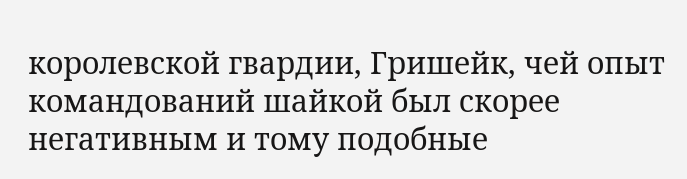королевской гвардии, Гришейк, чей опыт командований шайкой был скорее негативным и тому подобные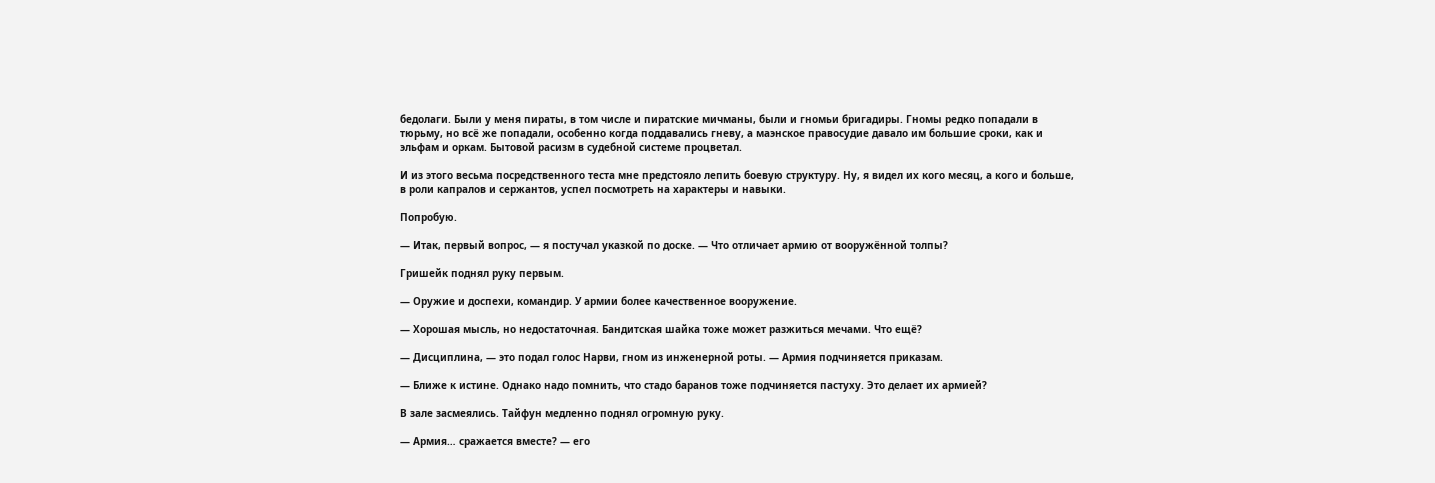бедолаги. Были у меня пираты, в том числе и пиратские мичманы, были и гномьи бригадиры. Гномы редко попадали в тюрьму, но всё же попадали, особенно когда поддавались гневу, а маэнское правосудие давало им большие сроки, как и эльфам и оркам. Бытовой расизм в судебной системе процветал.

И из этого весьма посредственного теста мне предстояло лепить боевую структуру. Ну, я видел их кого месяц, а кого и больше, в роли капралов и сержантов, успел посмотреть на характеры и навыки.

Попробую.

— Итак, первый вопрос, — я постучал указкой по доске. — Что отличает армию от вооружённой толпы?

Гришейк поднял руку первым.

— Оружие и доспехи, командир. У армии более качественное вооружение.

— Хорошая мысль, но недостаточная. Бандитская шайка тоже может разжиться мечами. Что ещё?

— Дисциплина, — это подал голос Нарви, гном из инженерной роты. — Армия подчиняется приказам.

— Ближе к истине. Однако надо помнить, что стадо баранов тоже подчиняется пастуху. Это делает их армией?

В зале засмеялись. Тайфун медленно поднял огромную руку.

— Армия… сражается вместе? — его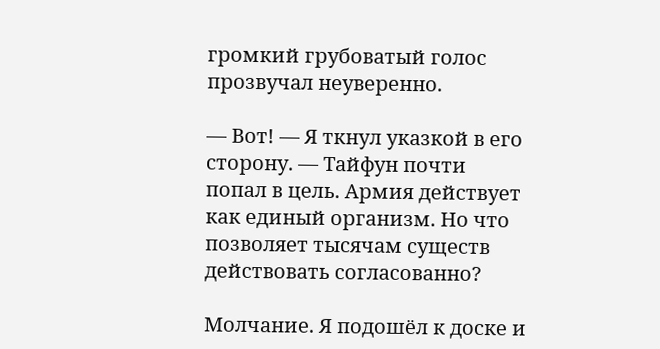громкий грубоватый голос прозвучал неуверенно.

— Вот! — Я ткнул указкой в его сторону. — Тайфун почти попал в цель. Армия действует как единый организм. Но что позволяет тысячам существ действовать согласованно?

Молчание. Я подошёл к доске и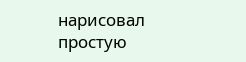нарисовал простую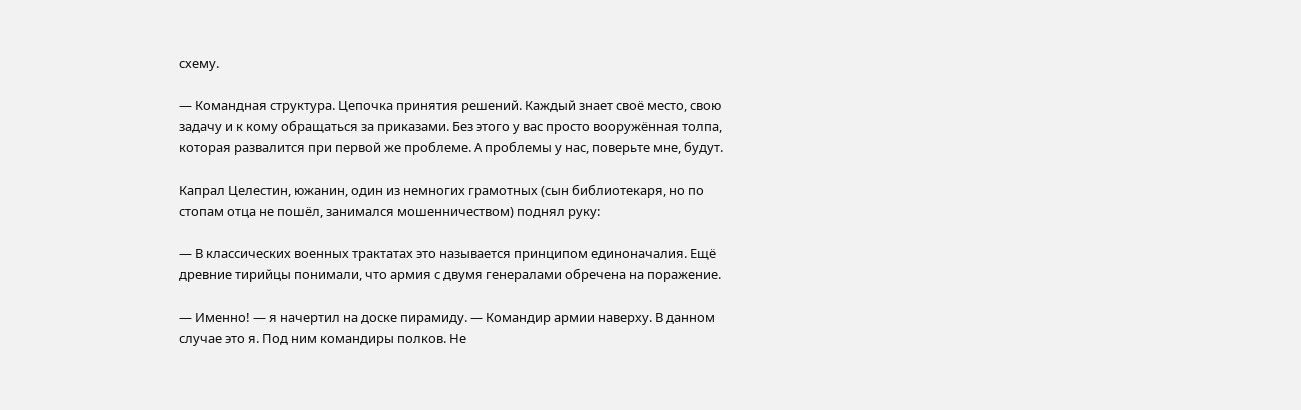схему.

— Командная структура. Цепочка принятия решений. Каждый знает своё место, свою задачу и к кому обращаться за приказами. Без этого у вас просто вооружённая толпа, которая развалится при первой же проблеме. А проблемы у нас, поверьте мне, будут.

Капрал Целестин, южанин, один из немногих грамотных (сын библиотекаря, но по стопам отца не пошёл, занимался мошенничеством) поднял руку:

— В классических военных трактатах это называется принципом единоначалия. Ещё древние тирийцы понимали, что армия с двумя генералами обречена на поражение.

— Именно! — я начертил на доске пирамиду. — Командир армии наверху. В данном случае это я. Под ним командиры полков. Не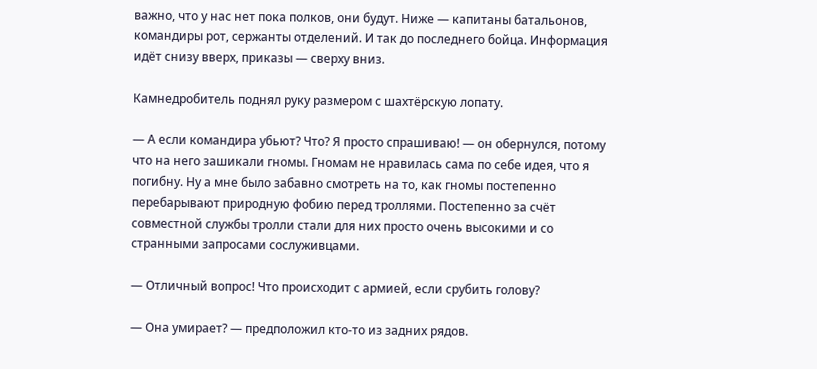важно, что у нас нет пока полков, они будут. Ниже — капитаны батальонов, командиры рот, сержанты отделений. И так до последнего бойца. Информация идёт снизу вверх, приказы — сверху вниз.

Камнедробитель поднял руку размером с шахтёрскую лопату.

— А если командира убьют? Что? Я просто спрашиваю! — он обернулся, потому что на него зашикали гномы. Гномам не нравилась сама по себе идея, что я погибну. Ну а мне было забавно смотреть на то, как гномы постепенно перебарывают природную фобию перед троллями. Постепенно за счёт совместной службы тролли стали для них просто очень высокими и со странными запросами сослуживцами.

— Отличный вопрос! Что происходит с армией, если срубить голову?

— Она умирает? — предположил кто-то из задних рядов.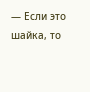— Если это шайка, то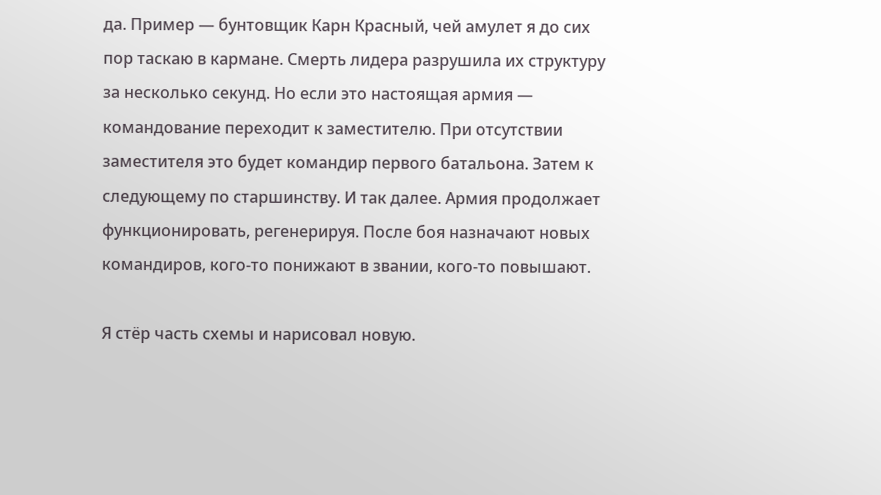да. Пример — бунтовщик Карн Красный, чей амулет я до сих пор таскаю в кармане. Смерть лидера разрушила их структуру за несколько секунд. Но если это настоящая армия — командование переходит к заместителю. При отсутствии заместителя это будет командир первого батальона. Затем к следующему по старшинству. И так далее. Армия продолжает функционировать, регенерируя. После боя назначают новых командиров, кого-то понижают в звании, кого-то повышают.

Я стёр часть схемы и нарисовал новую.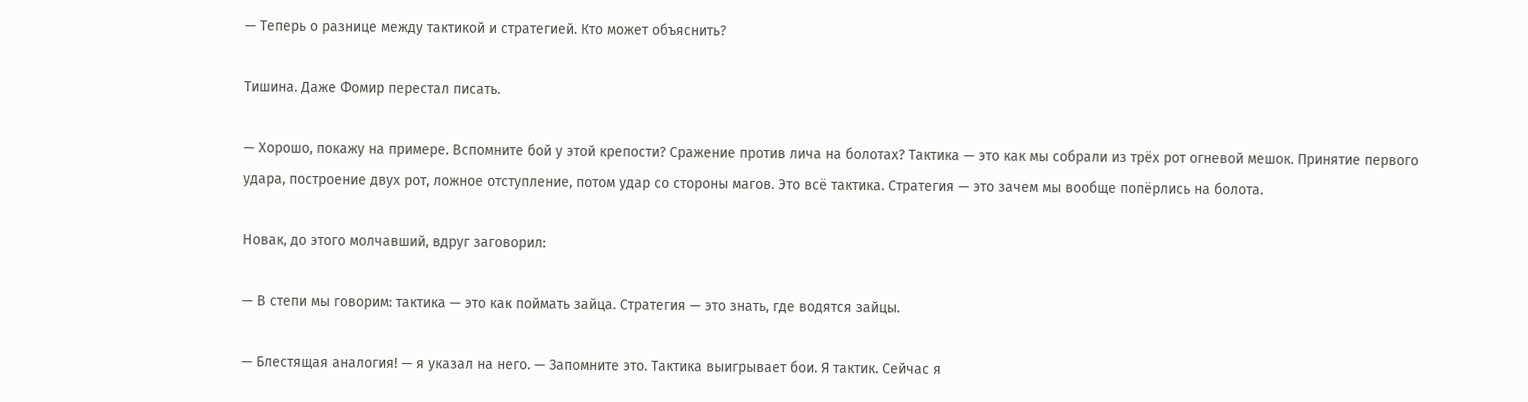— Теперь о разнице между тактикой и стратегией. Кто может объяснить?

Тишина. Даже Фомир перестал писать.

— Хорошо, покажу на примере. Вспомните бой у этой крепости? Сражение против лича на болотах? Тактика — это как мы собрали из трёх рот огневой мешок. Принятие первого удара, построение двух рот, ложное отступление, потом удар со стороны магов. Это всё тактика. Стратегия — это зачем мы вообще попёрлись на болота.

Новак, до этого молчавший, вдруг заговорил:

— В степи мы говорим: тактика — это как поймать зайца. Стратегия — это знать, где водятся зайцы.

— Блестящая аналогия! — я указал на него. — Запомните это. Тактика выигрывает бои. Я тактик. Сейчас я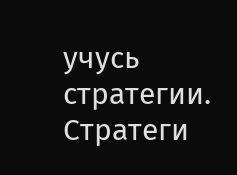учусь стратегии. Стратеги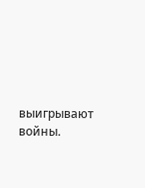выигрывают войны.